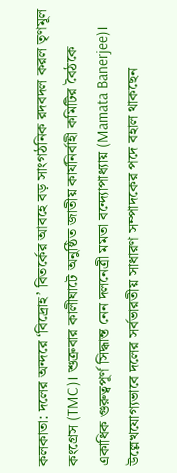কলকাতা: দলের অন্দরে ‘বিদ্রোহ’ বিতর্কের আবহে বড় সাংগঠনিক রদবদল করল তৃণমূল কংগ্রেস (TMC)। শুক্রবার কালীঘাটে অনুষ্ঠিত জাতীয় কার্যনির্বাহী কমিটির বৈঠকে একাধিক গুরুত্বপূর্ণ সিদ্ধান্ত নেন দলনেত্রী মমতা বন্দ্যোপাধ্যায় (Mamata Banerjee)। উল্লেখযোগ্যভাবে দলের সর্বভারতীয় সাধারণ সম্পাদকের পদে বহাল থাকছেন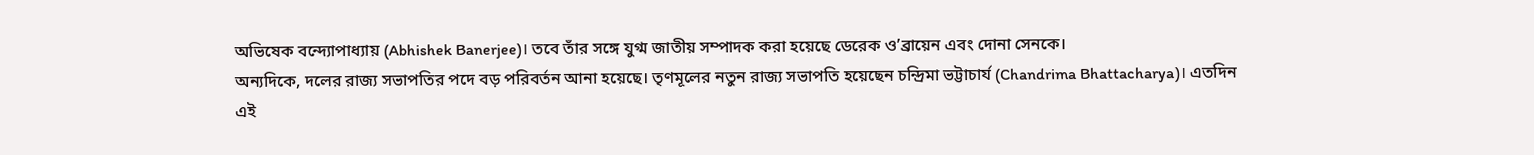অভিষেক বন্দ্যোপাধ্যায় (Abhishek Banerjee)। তবে তাঁর সঙ্গে যুগ্ম জাতীয় সম্পাদক করা হয়েছে ডেরেক ও’ব্রায়েন এবং দোনা সেনকে।
অন্যদিকে, দলের রাজ্য সভাপতির পদে বড় পরিবর্তন আনা হয়েছে। তৃণমূলের নতুন রাজ্য সভাপতি হয়েছেন চন্দ্রিমা ভট্টাচার্য (Chandrima Bhattacharya)। এতদিন এই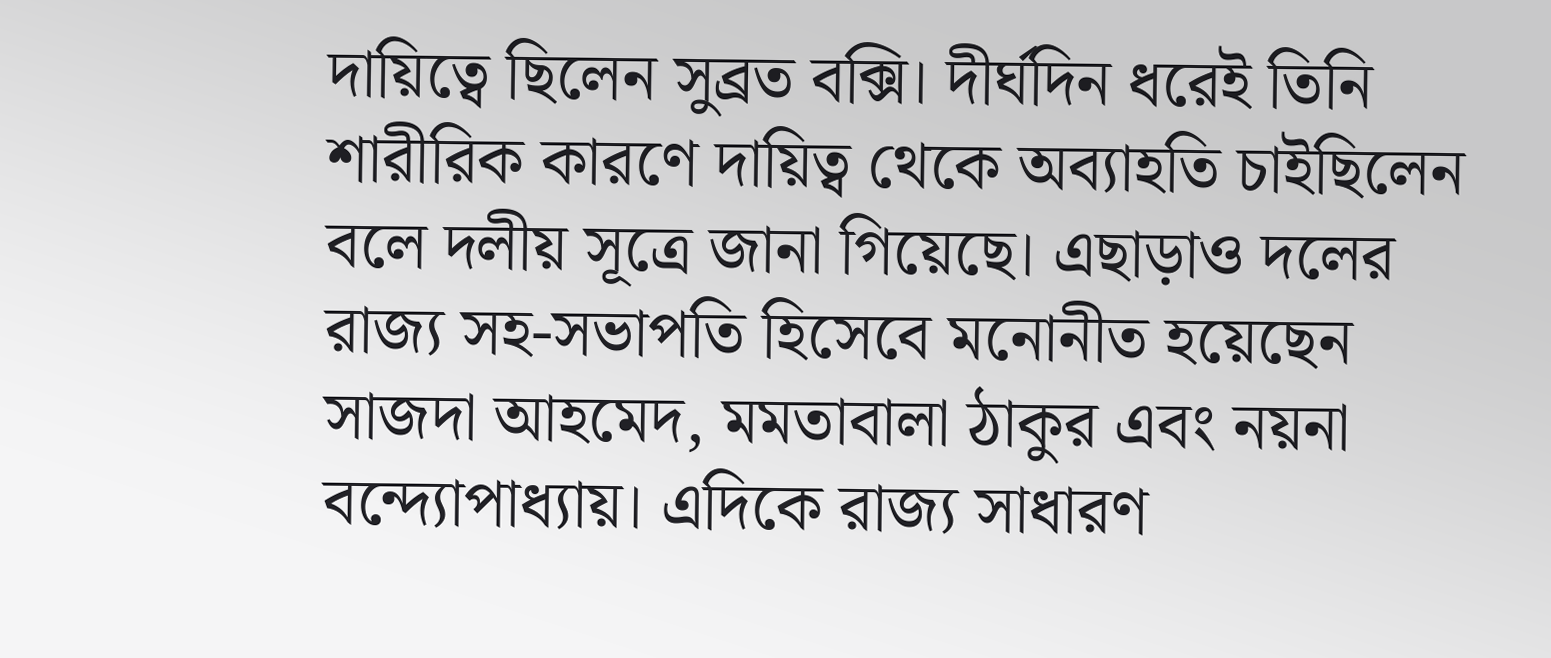দায়িত্বে ছিলেন সুব্রত বক্সি। দীর্ঘদিন ধরেই তিনি শারীরিক কারণে দায়িত্ব থেকে অব্যাহতি চাইছিলেন বলে দলীয় সূত্রে জানা গিয়েছে। এছাড়াও দলের রাজ্য সহ-সভাপতি হিসেবে মনোনীত হয়েছেন সাজদা আহমেদ, মমতাবালা ঠাকুর এবং নয়না বন্দ্যোপাধ্যায়। এদিকে রাজ্য সাধারণ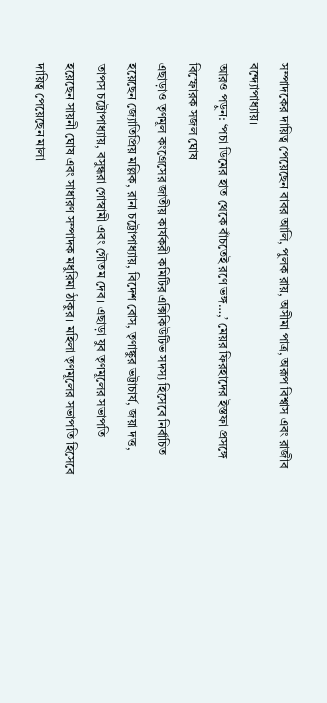সম্পাদকের দায়িত্ব পেয়েছেন বাবর আলি, পুলক রায়, অসীমা পাত্র, অরূপ বিশ্বাস এবং রাজীব বন্দ্যোপাধ্যায়।
আরও পড়ুন: ‘পচা ডিমের হাত থেকে বাঁচতেই রণে ভঙ্গ…,’ মেয়র ফিরহাদের ইস্তফা প্রসঙ্গে বিস্ফোরক সজল ঘোষ
এছাড়াও তৃণমূল কংগ্রেসের জাতীয় কার্যকরী কমিটির এক্সিকিউটিভ সদস্য হিসেবে নির্বাচিত হয়েছেন জ্যোতিপ্রিয় মল্লিক, রানা চট্টোপাধ্যায়, বিদেশ বোস, তৃণাঙ্কুর ভট্টাচার্য, জয়া দত্ত, তাপস চট্টোপাধ্যায়, বসুন্ধরা গোস্বামী এবং গৌতম দেব। এছাড়া যুব তৃণমূলের সভাপতি হয়েছেন সায়নী ঘোষ এবং সাধারণ সম্পাদক মধুরিমা ঠাকুর। মহিলা তৃণমূলের সভাপতি হিসেবে দায়িত্ব পেয়েছেন মালা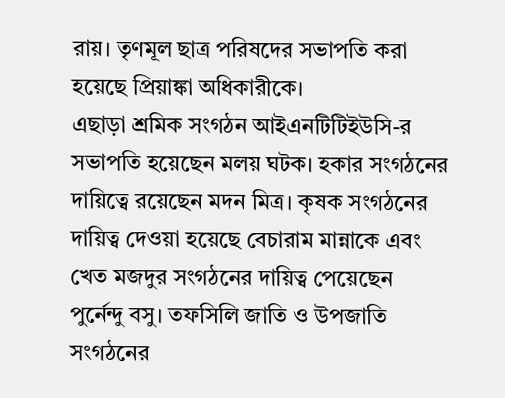রায়। তৃণমূল ছাত্র পরিষদের সভাপতি করা হয়েছে প্রিয়াঙ্কা অধিকারীকে।
এছাড়া শ্রমিক সংগঠন আইএনটিটিইউসি-র সভাপতি হয়েছেন মলয় ঘটক। হকার সংগঠনের দায়িত্বে রয়েছেন মদন মিত্র। কৃষক সংগঠনের দায়িত্ব দেওয়া হয়েছে বেচারাম মান্নাকে এবং খেত মজদুর সংগঠনের দায়িত্ব পেয়েছেন পুর্নেন্দু বসু। তফসিলি জাতি ও উপজাতি সংগঠনের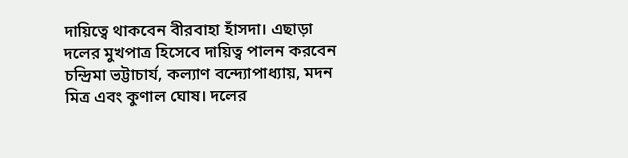দায়িত্বে থাকবেন বীরবাহা হাঁসদা। এছাড়া দলের মুখপাত্র হিসেবে দায়িত্ব পালন করবেন চন্দ্রিমা ভট্টাচার্য, কল্যাণ বন্দ্যোপাধ্যায়, মদন মিত্র এবং কুণাল ঘোষ। দলের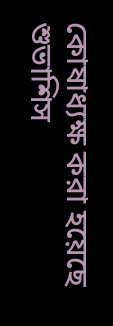কোষাধ্যক্ষ করা হয়েছে শুভাশিস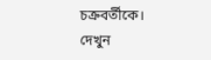চক্রবর্তীকে।
দেখুন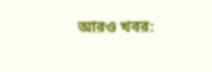আরও খবর: